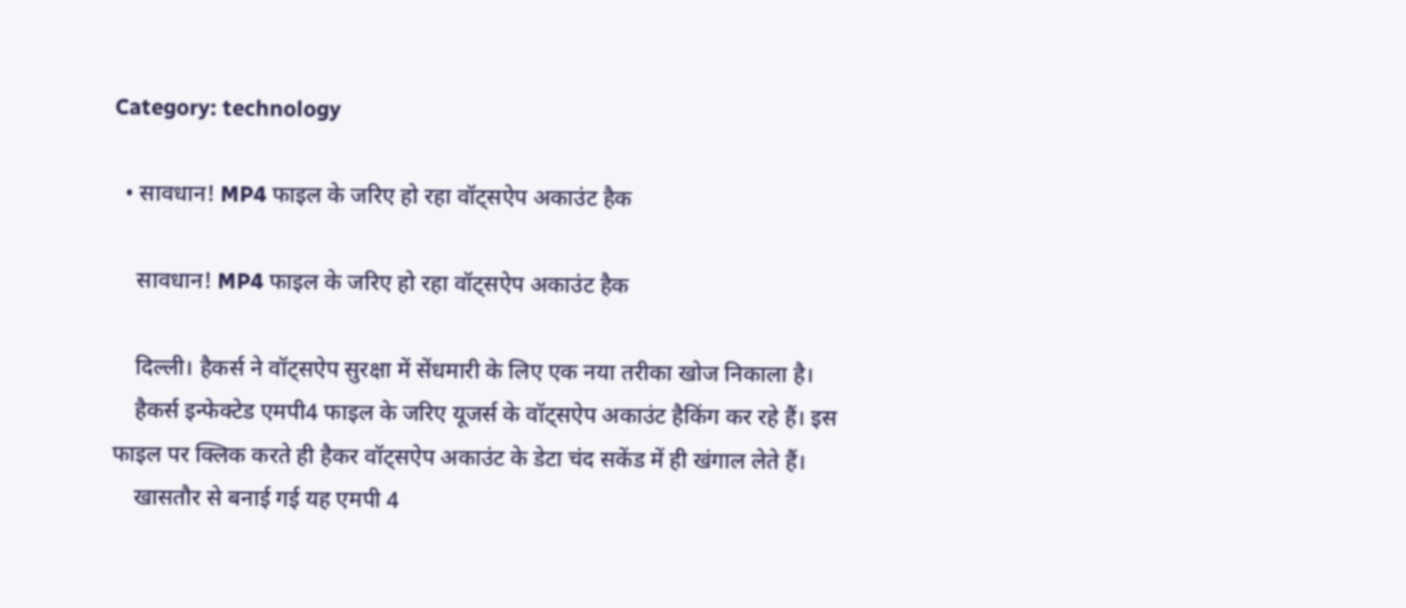Category: technology

  • सावधान! MP4 फाइल के जरिए हो रहा वॉट्सऐप अकाउंट हैक

    सावधान! MP4 फाइल के जरिए हो रहा वॉट्सऐप अकाउंट हैक

    दिल्ली। हैकर्स ने वॉट्सऐप सुरक्षा में सेंधमारी के लिए एक नया तरीका खोज निकाला है।
    हैकर्स इन्फेक्टेड एमपी4 फाइल के जरिए यूजर्स के वॉट्सऐप अकाउंट हैकिंग कर रहे हैं। इस फाइल पर क्लिक करते ही हैकर वॉट्सऐप अकाउंट के डेटा चंद सकेंड में ही खंगाल लेते हैं।
    खासतौर से बनाई गई यह एमपी 4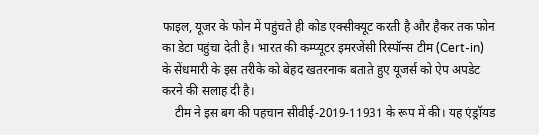फाइल, यूजर के फोन में पहुंचते ही कोड एक्सीक्यूट करती है और हैकर तक फोन का डेटा पहुंचा देती है। भारत की कम्प्यूटर इमरजेंसी रिस्पॉन्स टीम (Cert-in) के सेंधमारी के इस तरीके को बेहद खतरनाक बताते हुए यूजर्स को ऐप अपडेट करने की सलाह दी है।
    टीम ने इस बग की पहचान सीवीई-2019-11931 के रूप में की। यह एंड्रॉयड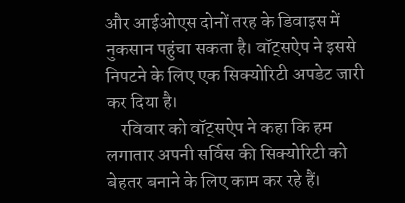और आईओएस दोनों तरह के डिवाइस में नुकसान पहुंचा सकता है। वॉट्सऐप ने इससे निपटने के लिए एक सिक्योरिटी अपडेट जारी कर दिया है।
    रविवार को वॉट्सऐप ने कहा कि हम लगातार अपनी सर्विस की सिक्योरिटी को बेहतर बनाने के लिए काम कर रहे हैं।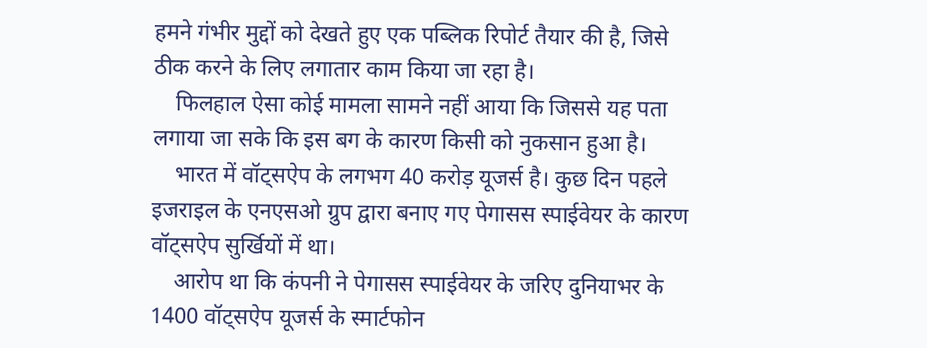हमने गंभीर मुद्दों को देखते हुए एक पब्लिक रिपोर्ट तैयार की है, जिसे ठीक करने के लिए लगातार काम किया जा रहा है।
    फिलहाल ऐसा कोई मामला सामने नहीं आया कि जिससे यह पता लगाया जा सके कि इस बग के कारण किसी को नुकसान हुआ है।
    भारत में वॉट्सऐप के लगभग 40 करोड़ यूजर्स है। कुछ दिन पहले इजराइल के एनएसओ ग्रुप द्वारा बनाए गए पेगासस स्पाईवेयर के कारण वॉट्सऐप सुर्खियों में था।
    आरोप था कि कंपनी ने पेगासस स्पाईवेयर के जरिए दुनियाभर के 1400 वॉट्सऐप यूजर्स के स्मार्टफोन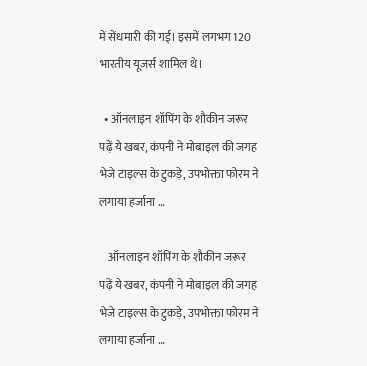में सेंधमारी की गई। इसमें लगभग 120 भारतीय यूजर्स शामिल थे।

  • ऑनलाइन शॉपिंग के शौकीन जरूर पढ़ें ये खबर, कंपनी ने मोबाइल की जगह भेजे टाइल्स के टुकड़े, उपभोक्ता फोरम ने लगाया हर्जाना …

    ऑनलाइन शॉपिंग के शौकीन जरूर पढ़ें ये खबर, कंपनी ने मोबाइल की जगह भेजे टाइल्स के टुकड़े, उपभोक्ता फोरम ने लगाया हर्जाना …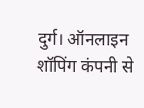दुर्ग। ऑनलाइन शॉपिंग कंपनी से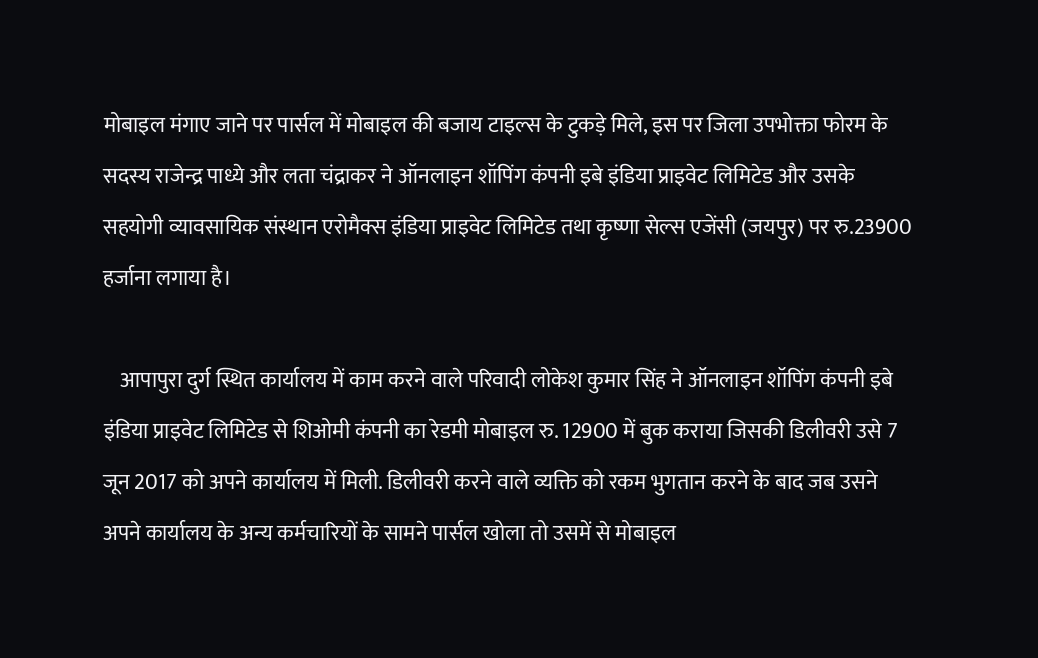मोबाइल मंगाए जाने पर पार्सल में मोबाइल की बजाय टाइल्स के टुकड़े मिले, इस पर जिला उपभोक्ता फोरम के सदस्य राजेन्द्र पाध्ये और लता चंद्राकर ने ऑनलाइन शॉपिंग कंपनी इबे इंडिया प्राइवेट लिमिटेड और उसके सहयोगी व्यावसायिक संस्थान एरोमैक्स इंडिया प्राइवेट लिमिटेड तथा कृष्णा सेल्स एजेंसी (जयपुर) पर रु.23900 हर्जाना लगाया है।

    आपापुरा दुर्ग स्थित कार्यालय में काम करने वाले परिवादी लोकेश कुमार सिंह ने ऑनलाइन शॉपिंग कंपनी इबे इंडिया प्राइवेट लिमिटेड से शिओमी कंपनी का रेडमी मोबाइल रु. 12900 में बुक कराया जिसकी डिलीवरी उसे 7 जून 2017 को अपने कार्यालय में मिली. डिलीवरी करने वाले व्यक्ति को रकम भुगतान करने के बाद जब उसने अपने कार्यालय के अन्य कर्मचारियों के सामने पार्सल खोला तो उसमें से मोबाइल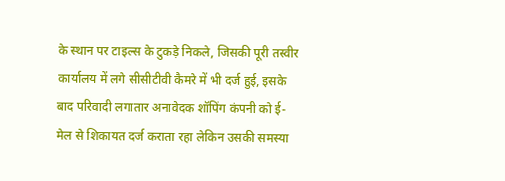के स्थान पर टाइल्स के टुकड़े निकले, जिसकी पूरी तस्वीर कार्यालय में लगे सीसीटीवी कैमरे में भी दर्ज हुई, इसके बाद परिवादी लगातार अनावेदक शॉपिंग कंपनी को ई-मेल से शिकायत दर्ज कराता रहा लेकिन उसकी समस्या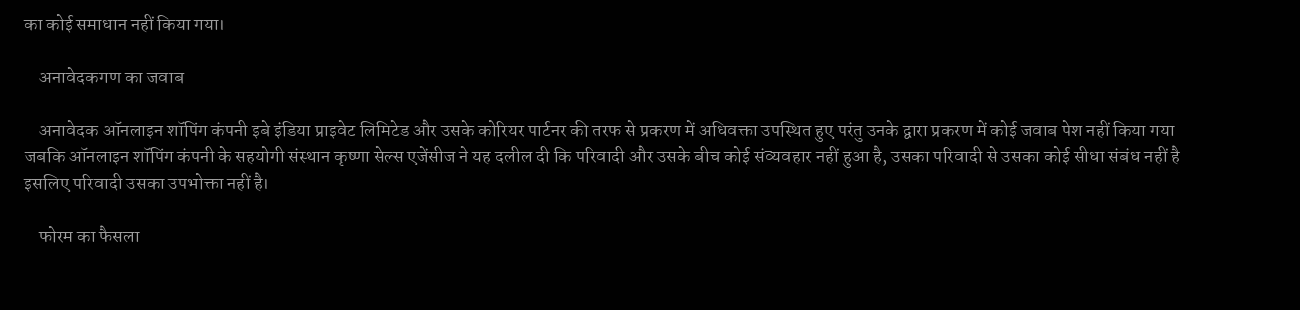का कोई समाधान नहीं किया गया।

    अनावेदकगण का जवाब

    अनावेदक ऑनलाइन शॉपिंग कंपनी इबे इंडिया प्राइवेट लिमिटेड और उसके कोरियर पार्टनर की तरफ से प्रकरण में अधिवक्ता उपस्थित हुए परंतु उनके द्वारा प्रकरण में कोई जवाब पेश नहीं किया गया जबकि ऑनलाइन शॉपिंग कंपनी के सहयोगी संस्थान कृष्णा सेल्स एजेंसीज ने यह दलील दी कि परिवादी और उसके बीच कोई संव्यवहार नहीं हुआ है, उसका परिवादी से उसका कोई सीधा संबंध नहीं है इसलिए परिवादी उसका उपभोक्ता नहीं है।

    फोरम का फैसला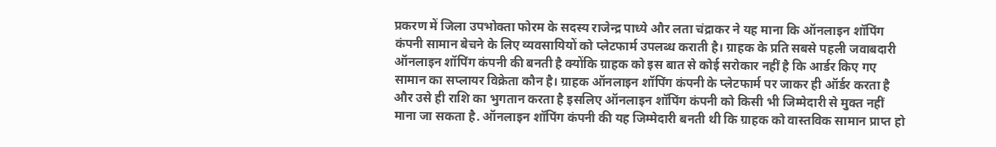प्रकरण में जिला उपभोक्ता फोरम के सदस्य राजेन्द्र पाध्ये और लता चंद्राकर ने यह माना कि ऑनलाइन शॉपिंग कंपनी सामान बेचने के लिए व्यवसायियों को प्लेटफार्म उपलब्ध कराती है। ग्राहक के प्रति सबसे पहली जवाबदारी ऑनलाइन शॉपिंग कंपनी की बनती है क्योंकि ग्राहक को इस बात से कोई सरोकार नहीं है कि आर्डर किए गए सामान का सप्लायर विक्रेता कौन है। ग्राहक ऑनलाइन शॉपिंग कंपनी के प्लेटफार्म पर जाकर ही ऑर्डर करता है और उसे ही राशि का भुगतान करता है इसलिए ऑनलाइन शॉपिंग कंपनी को किसी भी जिम्मेदारी से मुक्त नहीं माना जा सकता है. ऑनलाइन शॉपिंग कंपनी की यह जिम्मेदारी बनती थी कि ग्राहक को वास्तविक सामान प्राप्त हो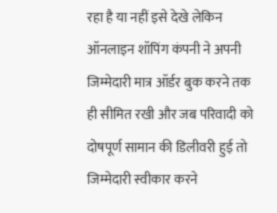रहा है या नहीं इसे देखे लेकिन ऑनलाइन शॉपिंग कंपनी ने अपनी जिम्मेदारी मात्र ऑर्डर बुक करने तक ही सीमित रखी और जब परिवादी को दोषपूर्ण सामान की डिलीवरी हुई तो जिम्मेदारी स्वीकार करने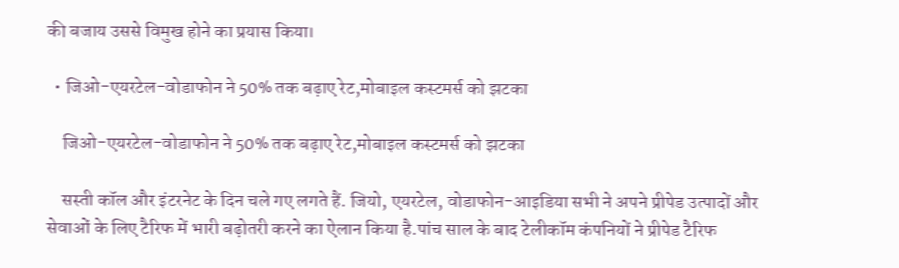की बजाय उससे विमुख होने का प्रयास किया।

  • जिओ-एयरटेल-वोडाफोन ने 50% तक बढ़ाए रेट,मोबाइल कस्टमर्स को झटका

    जिओ-एयरटेल-वोडाफोन ने 50% तक बढ़ाए रेट,मोबाइल कस्टमर्स को झटका

    सस्ती कॉल और इंटरनेट के दिन चले गए लगते हैं. जियो, एयरटेल, वोडाफोन-आइडिया सभी ने अपने प्रीपेड उत्पादों और सेवाओं के लिए टैरिफ में भारी बढ़ोतरी करने का ऐलान किया है.पांच साल के बाद टेलीकॉम कंपनियों ने प्रीपेड टैरिफ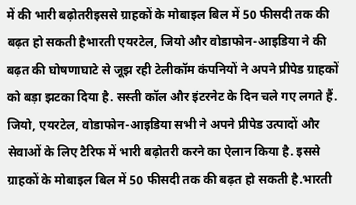में की भारी बढ़ोतरीइससे ग्राहकों के मोबाइल बिल में 50 फीसदी तक की बढ़त हो सकती हैभारती एयरटेल, जियो और वोडाफोन-आइडिया ने की बढ़त की घोषणाघाटे से जूझ रही टेलीकॉम कंपनियों ने अपने प्रीपेड ग्राहकों को बड़ा झटका दिया है. सस्ती कॉल और इंटरनेट के दिन चले गए लगते हैं. जियो, एयरटेल, वोडाफोन-आइडिया सभी ने अपने प्रीपेड उत्पादों और सेवाओं के लिए टैरिफ में भारी बढ़ोतरी करने का ऐलान किया है. इससे ग्राहकों के मोबाइल बिल में 50 फीसदी तक की बढ़त हो सकती है.भारती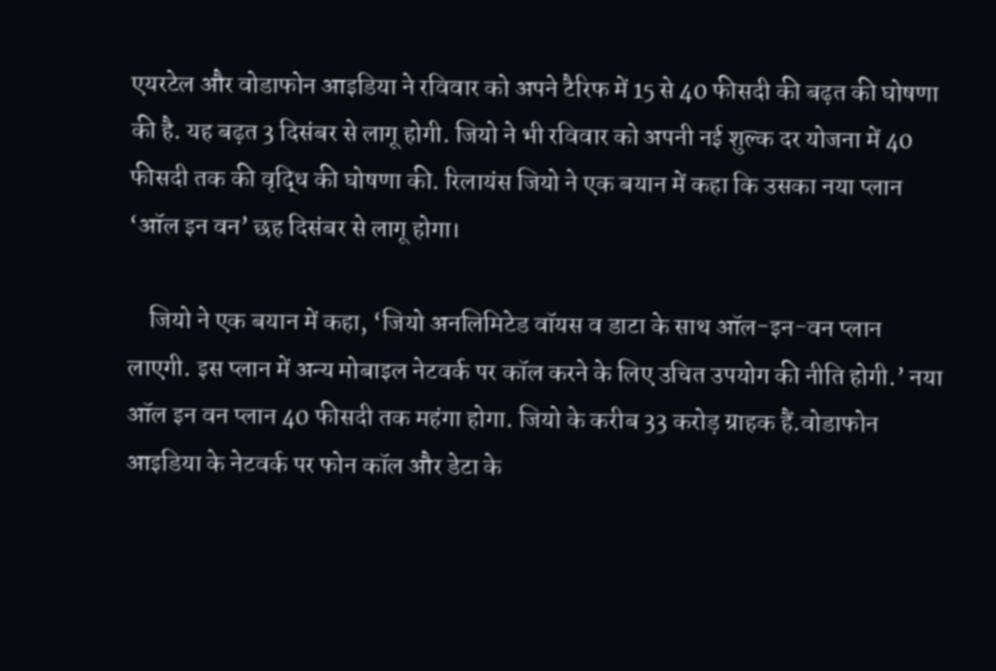एयरटेल और वोडाफोन आइडिया ने रविवार को अपने टैरिफ में 15 से 40 फीसदी की बढ़त की घोषणा की है. यह बढ़त 3 दिसंबर से लागू होगी. जियो ने भी रविवार को अपनी नई शुल्क दर योजना में 40 फीसदी तक की वृद्धि की घोषणा की. रिलायंस जियो ने एक बयान में कहा कि उसका नया प्लान ‘ऑल इन वन’ छह दिसंबर से लागू होगा।

    जियो ने एक बयान में कहा, ‘जियो अनलिमिटेड वॉयस व डाटा के साथ ऑल-इन-वन प्लान लाएगी. इस प्लान में अन्य मोबाइल नेटवर्क पर कॉल करने के लिए उचित उपयोग की नीति होगी.’ नया ऑल इन वन प्लान 40 फीसदी तक महंगा होगा. जियो के करीब 33 करोड़ ग्राहक हैं.वोडाफोन आइडिया के नेटवर्क पर फोन कॉल और डेटा के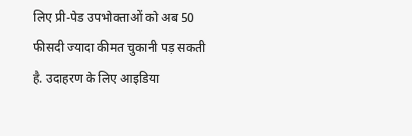लिए प्री-पेड उपभोक्ताओं को अब 50 फीसदी ज्यादा कीमत चुकानी पड़ सकती है. उदाहरण के लिए आइडिया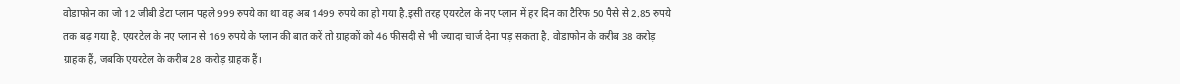वोडाफोन का जो 12 जीबी डेटा प्लान पहले 999 रुपये का था वह अब 1499 रुपये का हो गया है.इसी तरह एयरटेल के नए प्लान में हर दिन का टैरिफ 50 पैसे से 2.85 रुपये तक बढ़ गया है. एयरटेल के नए प्लान से 169 रुपये के प्लान की बात करें तो ग्राहकों को 46 फीसदी से भी ज्यादा चार्ज देना पड़ सकता है. वोडाफोन के करीब 38 करोड़ ग्राहक हैं, जबकि एयरटेल के करीब 28 करोड़ ग्राहक हैं।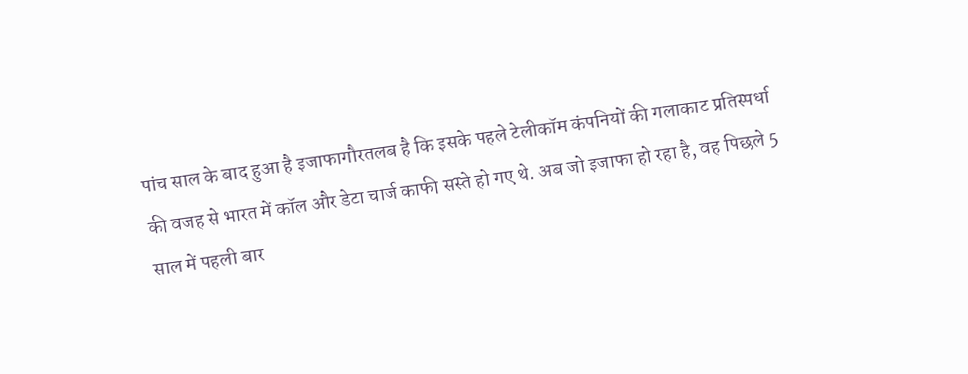पांच साल के बाद हुआ है इजाफागौरतलब है कि इसके पहले टेलीकॉम कंपनियों की गलाकाट प्रतिस्पर्धा की वजह से भारत में कॉल और डेटा चार्ज काफी सस्ते हो गए थे. अब जो इजाफा हो रहा है, वह पिछले 5 साल में पहली बार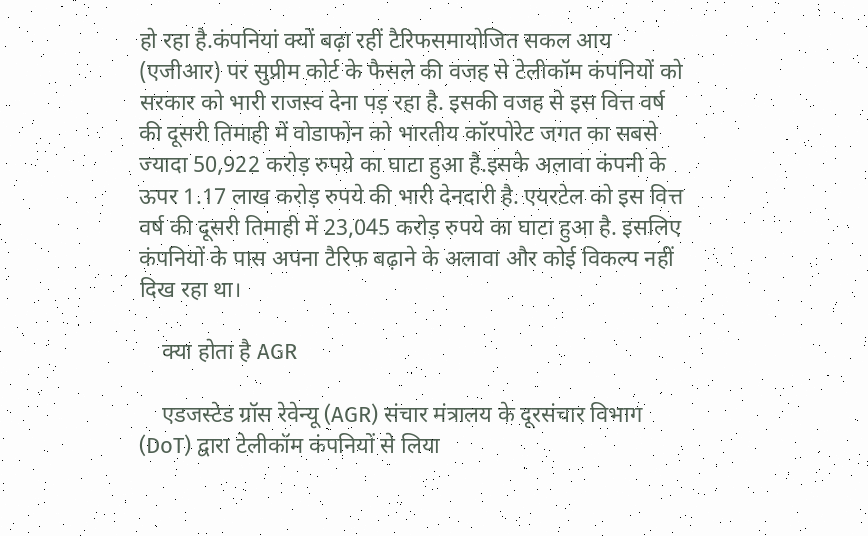हो रहा है.कंपनियां क्यों बढ़ा रहीं टैरिफसमायोजित सकल आय (एजीआर) पर सुप्रीम कोर्ट के फैसले की वजह से टेलीकॉम कंपनियों को सरकार को भारी राजस्व देना पड़ रहा है. इसकी वजह से इस वित्त वर्ष की दूसरी तिमाही में वोडाफोन को भारतीय कॉरपोरेट जगत का सबसे ज्यादा 50,922 करोड़ रुपये का घाटा हुआ है.इसके अलावा कंपनी के ऊपर 1.17 लाख करोड़ रुपये की भारी देनदारी है. एयरटेल को इस वित्त वर्ष की दूसरी तिमाही में 23,045 करोड़ रुपये का घाटा हुआ है. इसलिए कंपनियों के पास अपना टैरिफ बढ़ाने के अलावा और कोई विकल्प नहीं दिख रहा था।

    क्या होता है AGR

    एडजस्टेड ग्रॉस रेवेन्यू (AGR) संचार मंत्रालय के दूरसंचार विभाग (DoT) द्वारा टेलीकॉम कंपनियों से लिया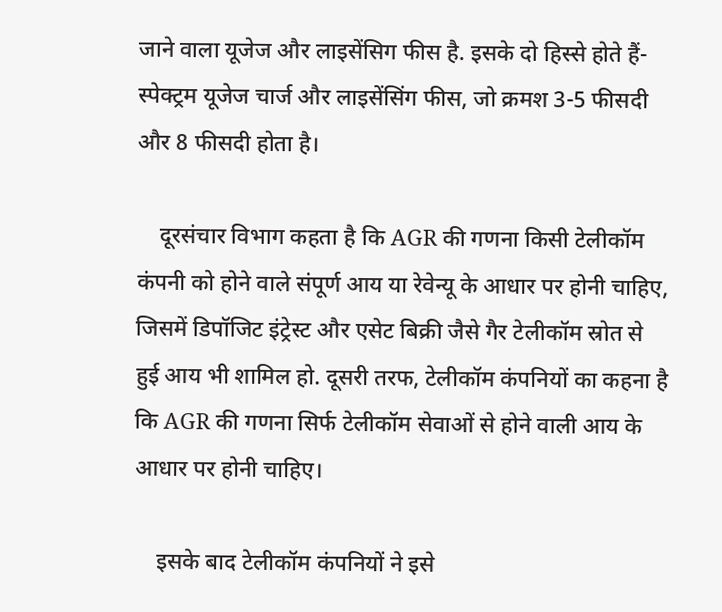जाने वाला यूजेज और लाइसेंसिग फीस है. इसके दो हिस्से होते हैं- स्पेक्ट्रम यूजेज चार्ज और लाइसेंसिंग फीस, जो क्रमश 3-5 फीसदी और 8 फीसदी होता है।

    दूरसंचार विभाग कहता है कि AGR की गणना किसी टेलीकॉम कंपनी को होने वाले संपूर्ण आय या रेवेन्यू के आधार पर होनी चाहिए, जिसमें डिपॉजिट इंट्रेस्ट और एसेट बिक्री जैसे गैर टेलीकॉम स्रोत से हुई आय भी शामिल हो. दूसरी तरफ, टेलीकॉम कंपनियों का कहना है कि AGR की गणना सिर्फ टेलीकॉम सेवाओं से होने वाली आय के आधार पर होनी चाहिए।

    इसके बाद टेलीकॉम कंपनियों ने इसे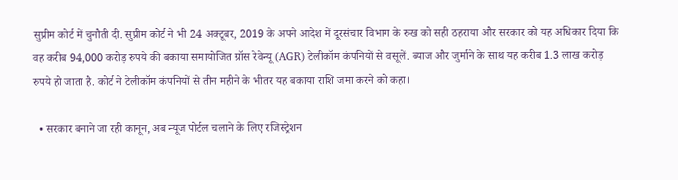सुप्रीम कोर्ट में चुनौती दी. सुप्रीम कोर्ट ने भी 24 अक्टूबर, 2019 के अपने आदेश में दूरसंचार विभाग के रुख को सही ठहराया और सरकार को यह अधिकार दिया कि वह करीब 94,000 करोड़ रुपये की बकाया समायोजित ग्रॉस रेवेन्यू (AGR) टेलीकॉम कंपनियों से वसूलें. ब्याज और जुर्माने के साथ यह करीब 1.3 लाख करोड़ रुपये हो जाता है. कोर्ट ने टेलीकॉम कंपनियों से तीन महीने के भीतर यह बकाया राशि जमा करने को कहा।

  • सरकार बनाने जा रही कानून, अब न्यूज पोर्टल चलाने के लिए रजिस्ट्रेशन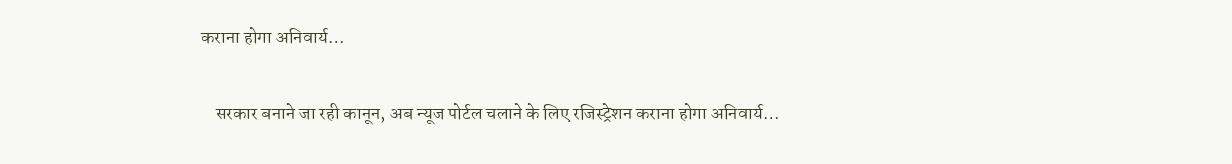कराना होगा अनिवार्य…

    सरकार बनाने जा रही कानून, अब न्यूज पोर्टल चलाने के लिए रजिस्ट्रेशन कराना होगा अनिवार्य…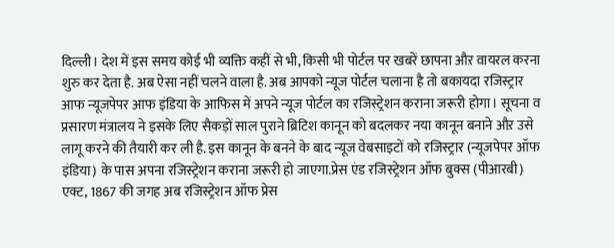दिल्ली। देश में इस समय कोई भी व्यक्ति कहीं से भी, किसी भी पोर्टल पर खबरें छापना औऱ वायरल करना शुरु कर देता है. अब ऐसा नहीं चलने वाला है. अब आपको न्यूज पोर्टल चलाना है तो बकायदा रजिस्ट्रार आफ न्यूजपेपर आफ इंडिया के आफिस में अपने न्यूज पोर्टल का रजिस्ट्रेशन कराना जरूरी होगा। सूचना व प्रसारण मंत्रालय ने इसके लिए सैकड़ों साल पुराने ब्रिटिश कानून को बदलकर नया कानून बनाने औऱ उसे लागू करने की तैयारी कर ली है. इस कानून के बनने के बाद न्यूज वेबसाइटों को रजिस्ट्रार (न्यूजपेपर ऑफ इंडिया) के पास अपना रजिस्ट्रेशन कराना जरूरी हो जाएगा.प्रेस एंड रजिस्ट्रेशन ऑफ बुक्स (पीआरबी) एक्ट, 1867 की जगह अब रजिस्ट्रेशन ऑफ प्रेस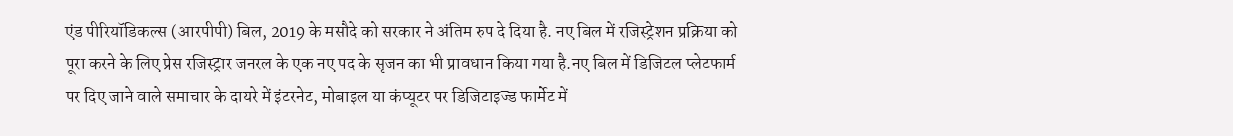एंड पीरियॉडिकल्स (आरपीपी) बिल, 2019 के मसौदे को सरकार ने अंतिम रुप दे दिया है. नए बिल में रजिस्ट्रेशन प्रक्रिया को पूरा करने के लिए प्रेस रजिस्ट्रार जनरल के एक नए पद के सृजन का भी प्रावधान किया गया है.नए बिल में डिजिटल प्लेटफार्म पर दिए जाने वाले समाचार के दायरे में इंटरनेट, मोबाइल या कंप्यूटर पर डिजिटाइज्ड फार्मेट में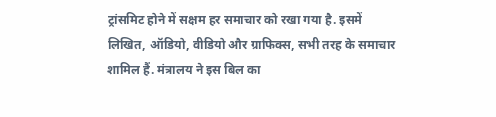ट्रांसमिट होने में सक्षम हर समाचार को रखा गया है. इसमें लिखित, ऑडियो, वीडियो और ग्राफिक्स, सभी तरह के समाचार शामिल हैं. मंत्रालय ने इस बिल का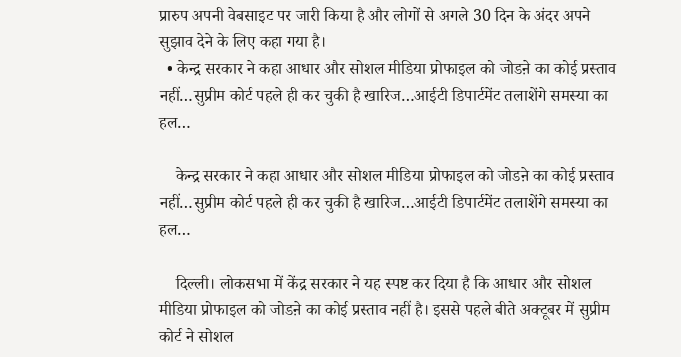प्रारुप अपनी वेबसाइट पर जारी किया है और लोगों से अगले 30 दिन के अंदर अपने सुझाव देने के लिए कहा गया है।
  • केन्द्र सरकार ने कहा आधार और सोशल मीडिया प्रोफाइल को जोडऩे का कोई प्रस्ताव नहीं…सुप्रीम कोर्ट पहले ही कर चुकी है खारिज…आईटी डिपार्टमेंट तलाशेंगे समस्या का हल…

    केन्द्र सरकार ने कहा आधार और सोशल मीडिया प्रोफाइल को जोडऩे का कोई प्रस्ताव नहीं…सुप्रीम कोर्ट पहले ही कर चुकी है खारिज…आईटी डिपार्टमेंट तलाशेंगे समस्या का हल…

    दिल्ली। लोकसभा में केंद्र सरकार ने यह स्पष्ट कर दिया है कि आधार और सोशल मीडिया प्रोफाइल को जोडऩे का कोई प्रस्ताव नहीं है। इससे पहले बीते अक्टूबर में सुप्रीम कोर्ट ने सोशल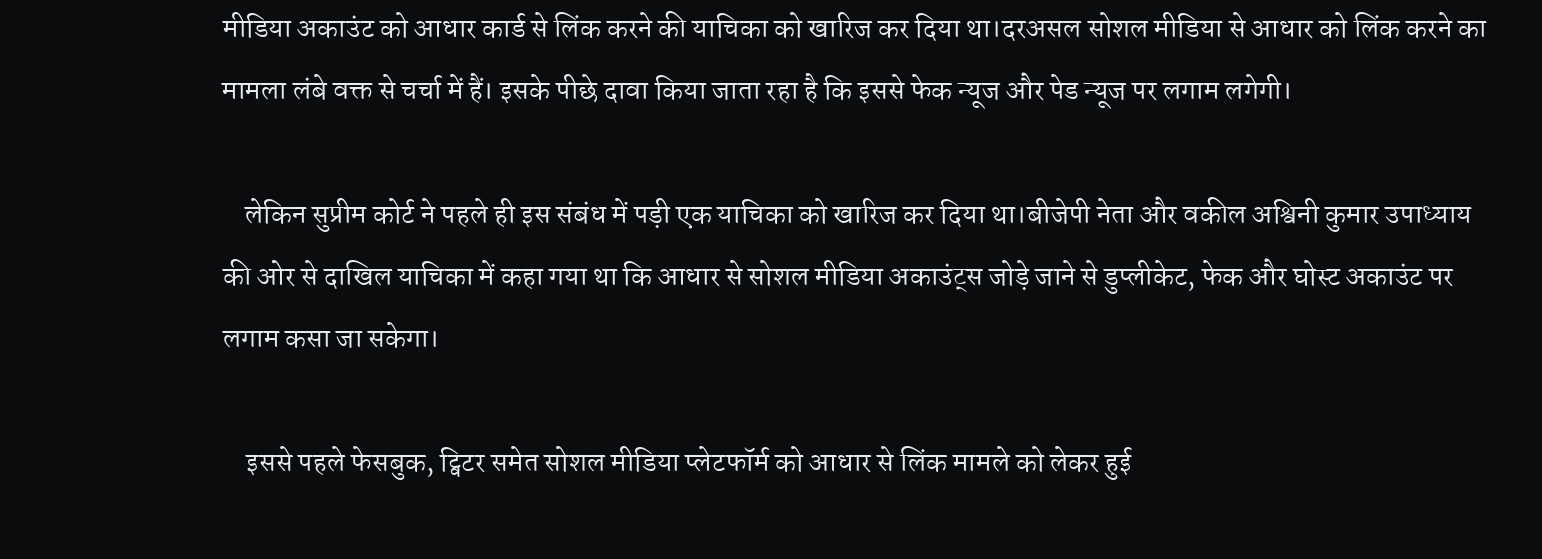मीडिया अकाउंट को आधार कार्ड से लिंक करने की याचिका को खारिज कर दिया था।दरअसल सोशल मीडिया से आधार को लिंक करने का मामला लंबे वक्त से चर्चा में हैं। इसके पीछे दावा किया जाता रहा है कि इससे फेक न्यूज और पेड न्यूज पर लगाम लगेगी।

    लेकिन सुप्रीम कोर्ट ने पहले ही इस संबंध में पड़ी एक याचिका को खारिज कर दिया था।बीजेपी नेता और वकील अश्विनी कुमार उपाध्याय की ओर से दाखिल याचिका में कहा गया था कि आधार से सोशल मीडिया अकाउंट्स जोड़े जाने से डुप्लीकेट, फेक और घोस्ट अकाउंट पर लगाम कसा जा सकेगा।

    इससे पहले फेसबुक, ट्विटर समेत सोशल मीडिया प्लेटफॉर्म को आधार से लिंक मामले को लेकर हुई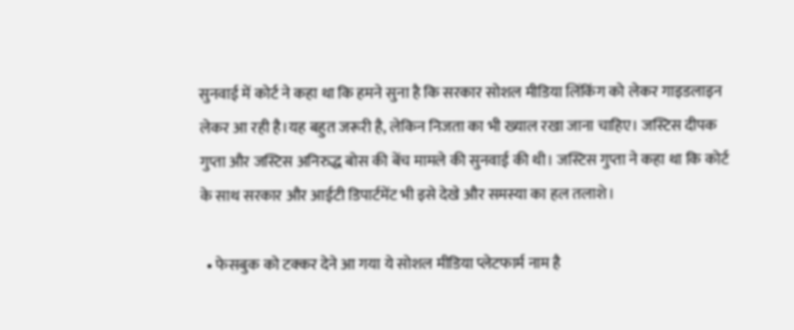सुनवाई में कोर्ट ने कहा था कि हमने सुना है कि सरकार सोशल मीडिया लिंकिंग को लेकर गाइडलाइन लेकर आ रही है।यह बहुत जरूरी है, लेकिन निजता का भी ख्याल रखा जाना चाहिए। जस्टिस दीपक गुप्ता और जस्टिस अनिरुद्ध बोस की बेंच मामले की सुनवाई की थी। जस्टिस गुप्ता ने कहा था कि कोर्ट के साथ सरकार और आईटी डिपार्टमेंट भी इसे देखे और समस्या का हल तलाशे।

  • फेसबुक को टक्कर देने आ गया ये सोशल मीडिया प्लेटफार्म नाम है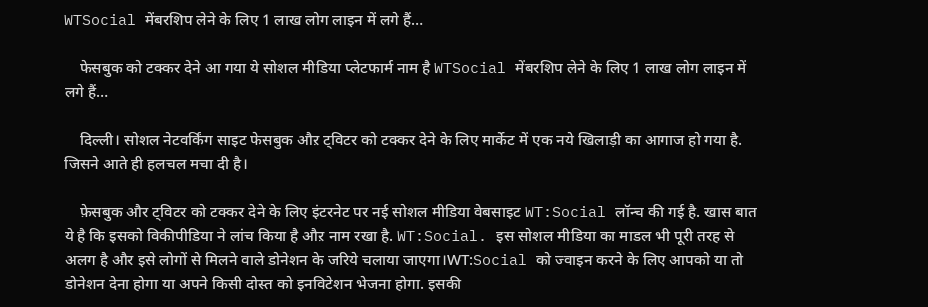WTSocial मेंबरशिप लेने के लिए 1 लाख लोग लाइन में लगे हैं…

    फेसबुक को टक्कर देने आ गया ये सोशल मीडिया प्लेटफार्म नाम है WTSocial मेंबरशिप लेने के लिए 1 लाख लोग लाइन में लगे हैं…

    दिल्ली। सोशल नेटवर्किंग साइट फेसबुक औऱ ट्विटर को टक्कर देने के लिए मार्केट में एक नये खिलाड़ी का आगाज हो गया है. जिसने आते ही हलचल मचा दी है।

    फ़ेसबुक और ट्विटर को टक्कर देने के लिए इंटरनेट पर नई सोशल मीडिया वेबसाइट WT:Social लॉन्च की गई है. खास बात ये है कि इसको विकीपीडिया ने लांच किया है औऱ नाम रखा है. WT:Social. इस सोशल मीडिया का माडल भी पूरी तरह से अलग है और इसे लोगों से मिलने वाले डोनेशन के जरिये चलाया जाएगा।WT:Social को ज्वाइन करने के लिए आपको या तो डोनेशन देना होगा या अपने किसी दोस्त को इनविटेशन भेजना होगा. इसकी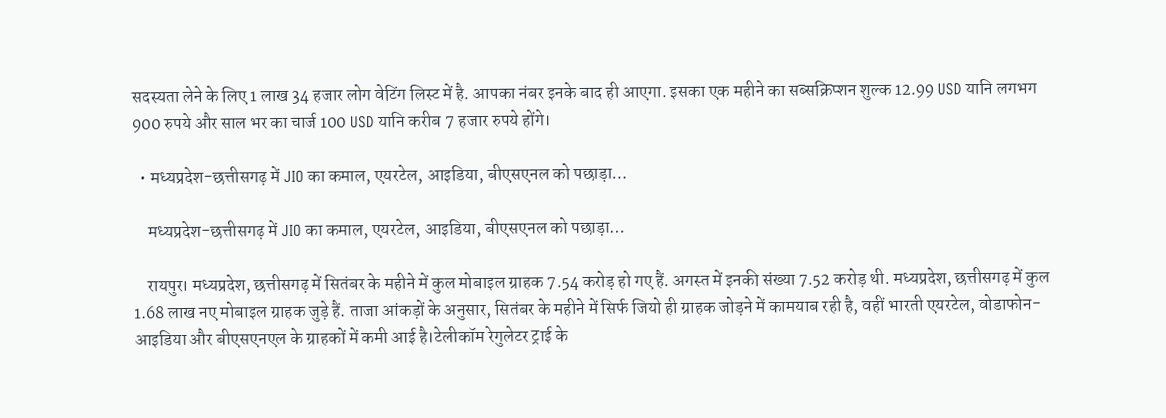सदस्यता लेने के लिए 1 लाख 34 हजार लोग वेटिंग लिस्ट में है. आपका नंबर इनके बाद ही आएगा. इसका एक महीने का सब्सक्रिप्शन शुल्क 12.99 USD यानि लगभग 900 रुपये और साल भर का चार्ज 100 USD यानि करीब 7 हजार रुपये होंगे।

  • मध्यप्रदेश-छत्तीसगढ़ में JIO का कमाल, एयरटेल, आइडिया, बीएसएनल को पछाड़ा…

    मध्यप्रदेश-छत्तीसगढ़ में JIO का कमाल, एयरटेल, आइडिया, बीएसएनल को पछाड़ा…

    रायपुर। मध्यप्रदेश, छत्तीसगढ़ में सितंबर के महीने में कुल मोबाइल ग्राहक 7.54 करोड़ हो गए हैं. अगस्त में इनकी संख्या 7.52 करोड़ थी. मध्यप्रदेश, छत्तीसगढ़ में कुल 1.68 लाख नए मोबाइल ग्राहक जुड़े हैं. ताजा आंकड़ों के अनुसार, सितंबर के महीने में सिर्फ जियो ही ग्राहक जोड़ने में कामयाब रही है, वहीं भारती एयरटेल, वोडाफोन-आइडिया और बीएसएनएल के ग्राहकों में कमी आई है।टेलीकॉम रेगुलेटर ट्राई के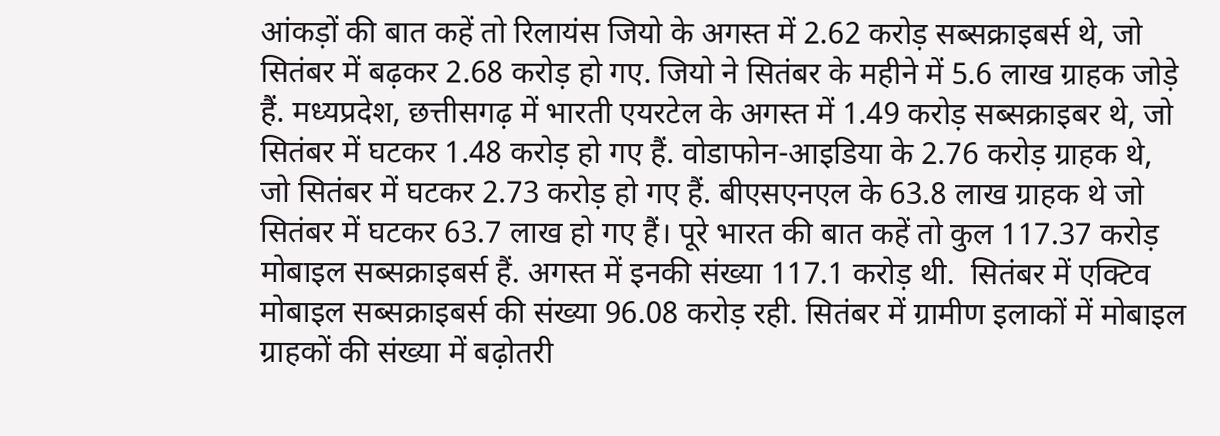आंकड़ों की बात कहें तो रिलायंस जियो के अगस्त में 2.62 करोड़ सब्सक्राइबर्स थे, जो सितंबर में बढ़कर 2.68 करोड़ हो गए. जियो ने सितंबर के महीने में 5.6 लाख ग्राहक जोड़े हैं. मध्यप्रदेश, छत्तीसगढ़ में भारती एयरटेल के अगस्त में 1.49 करोड़ सब्सक्राइबर थे, जो सितंबर में घटकर 1.48 करोड़ हो गए हैं. वोडाफोन-आइडिया के 2.76 करोड़ ग्राहक थे, जो सितंबर में घटकर 2.73 करोड़ हो गए हैं. बीएसएनएल के 63.8 लाख ग्राहक थे जो सितंबर में घटकर 63.7 लाख हो गए हैं। पूरे भारत की बात कहें तो कुल 117.37 करोड़ मोबाइल सब्सक्राइबर्स हैं. अगस्त में इनकी संख्या 117.1 करोड़ थी.  सितंबर में एक्टिव मोबाइल सब्सक्राइबर्स की संख्या 96.08 करोड़ रही. सितंबर में ग्रामीण इलाकों में मोबाइल ग्राहकों की संख्या में बढ़ोतरी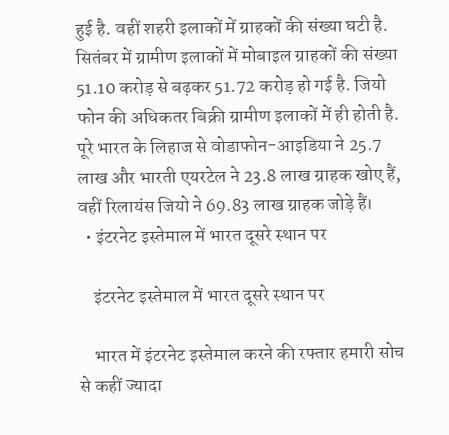हुई है. वहीं शहरी इलाकों में ग्राहकों की संख्या घटी है. सितंबर में ग्रामीण इलाकों में मोबाइल ग्राहकों की संख्या 51.10 करोड़ से बढ़कर 51.72 करोड़ हो गई है. जियो फोन की अधिकतर बिक्री ग्रामीण इलाकों में ही होती है. पूरे भारत के लिहाज से वोडाफोन-आइडिया ने 25.7 लाख और भारती एयरटेल ने 23.8 लाख ग्राहक खोए हैं, वहीं रिलायंस जियो ने 69.83 लाख ग्राहक जोड़े हैं।
  • इंटरनेट इस्तेमाल में भारत दूसरे स्थान पर

    इंटरनेट इस्तेमाल में भारत दूसरे स्थान पर

    भारत में इंटरनेट इस्तेमाल करने की रफ्तार हमारी सोच से कहीं ज्यादा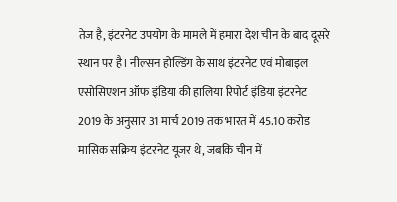तेज है, इंटरनेट उपयोग के मामले में हमारा देश चीन के बाद दूसरे स्थान पर है। नील्सन होल्डिंग के साथ इंटरनेट एवं मोबाइल एसोसिएशन ऑफ इंडिया की हालिया रिपोर्ट इंडिया इंटरनेट 2019 के अनुसार 31 मार्च 2019 तक भारत में 45.10 करोड मासिक सक्रिय इंटरनेट यूजर थे, जबकि चीन में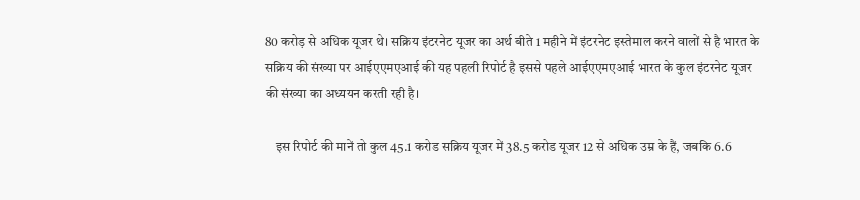80 करोड़ से अधिक यूजर थे। सक्रिय इंटरनेट यूजर का अर्थ बीते 1 महीने में इंटरनेट इस्तेमाल करने वालों से है भारत के सक्रिय की संख्या पर आईएएमएआई की यह पहली रिपोर्ट है इससे पहले आईएएमएआई भारत के कुल इंटरनेट यूजर की संख्या का अध्ययन करती रही है।

    इस रिपोर्ट की मानें तो कुल 45.1 करोड सक्रिय यूजर में 38.5 करोड यूजर 12 से अधिक उम्र के हैं, जबकि 6.6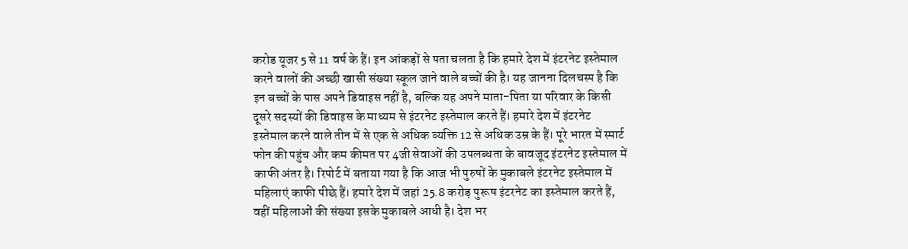करोड यूजर 5 से 11 वर्ष के हैं। इन आंकड़ों से पता चलता है कि हमारे देश में इंटरनेट इस्तेमाल करने वालों की अच्छी खासी संख्या स्कूल जाने वाले बच्चों की है। यह जानना दिलचस्प है कि इन बच्चों के पास अपने डिवाइस नहीं है, बल्कि यह अपने माता-पिता या परिवार के किसी दूसरे सदस्यों की डिवाइस के माध्यम से इंटरनेट इस्तेमाल करते हैं। हमारे देश में इंटरनेट इस्तेमाल करने वाले तीन में से एक से अधिक व्यक्ति 12 से अधिक उम्र के हैं। पूरे भारत में स्मार्ट फोन की पहुंच और कम कीमत पर 4जी सेवाओं की उपलब्धता के बावजूद इंटरनेट इस्तेमाल में काफी अंतर है। रिपोर्ट में बताया गया है कि आज भी पुरुषों के मुकाबले इंटरनेट इस्तेमाल में महिलाएं काफी पीछे हैं। हमारे देश में जहां 25.8 करोड़ पुरूष इंटरनेट का इस्तेमाल करते हैं, वहीं महिलाओं की संख्या इसके मुकाबले आधी है। देश भर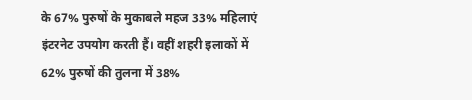के 67% पुरुषों के मुकाबले महज 33% महिलाएं इंटरनेट उपयोग करती हैं। वहीं शहरी इलाकों में 62% पुरुषों की तुलना में 38%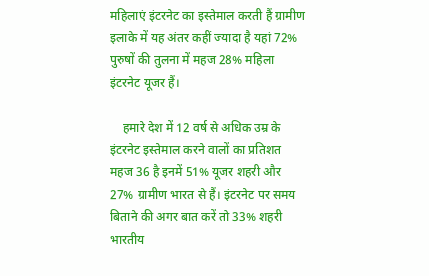महिलाएं इंटरनेट का इस्तेमाल करती हैं ग्रामीण इलाके में यह अंतर कहीं ज्यादा है यहां 72% पुरुषों की तुलना में महज 28% महिला इंटरनेट यूजर हैं।

    हमारे देश में 12 वर्ष से अधिक उम्र के इंटरनेट इस्तेमाल करने वालों का प्रतिशत महज 36 है इनमें 51% यूजर शहरी और 27% ग्रामीण भारत से हैं। इंटरनेट पर समय बिताने की अगर बात करें तो 33% शहरी भारतीय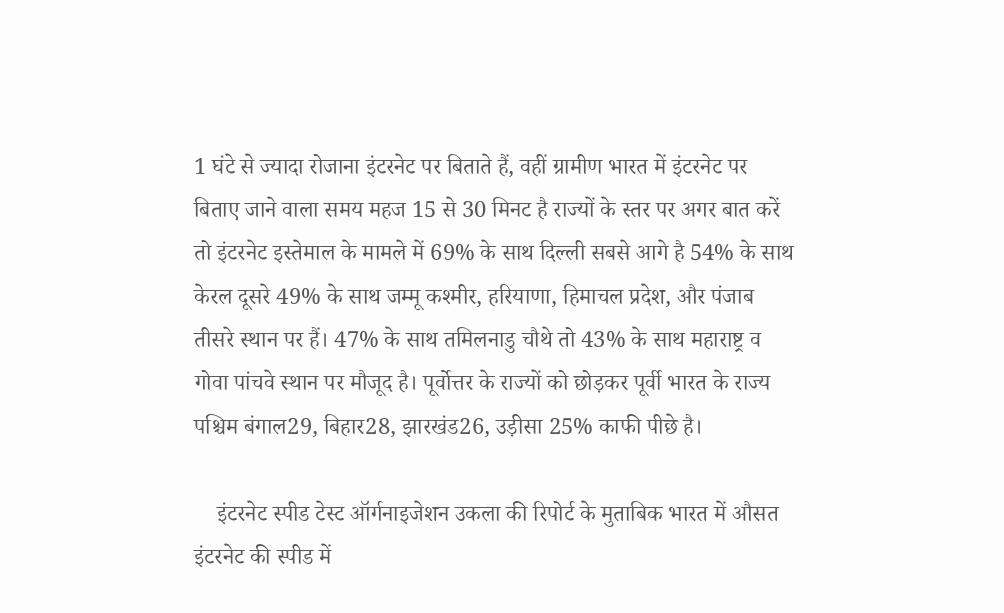1 घंटे से ज्यादा रोजाना इंटरनेट पर बिताते हैं, वहीं ग्रामीण भारत में इंटरनेट पर बिताए जाने वाला समय महज 15 से 30 मिनट है राज्यों के स्तर पर अगर बात करें तो इंटरनेट इस्तेमाल के मामले में 69% के साथ दिल्ली सबसे आगे है 54% के साथ केरल दूसरे 49% के साथ जम्मू कश्मीर, हरियाणा, हिमाचल प्रदेश, और पंजाब तीसरे स्थान पर हैं। 47% के साथ तमिलनाडु चौथे तो 43% के साथ महाराष्ट्र व गोवा पांचवे स्थान पर मौजूद है। पूर्वोत्तर के राज्यों को छोड़कर पूर्वी भारत के राज्य पश्चिम बंगाल29, बिहार28, झारखंड26, उड़ीसा 25% काफी पीछे है।

    इंटरनेट स्पीड टेस्ट ऑर्गनाइजेशन उकला की रिपोर्ट के मुताबिक भारत में औसत इंटरनेट की स्पीड में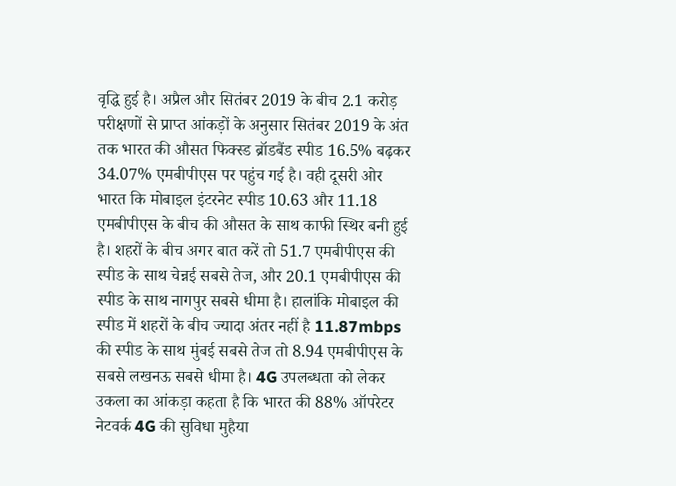वृद्धि हुई है। अप्रैल और सितंबर 2019 के बीच 2.1 करोड़ परीक्षणों से प्राप्त आंकड़ों के अनुसार सितंबर 2019 के अंत तक भारत की औसत फिक्स्ड ब्रॉडबैंड स्पीड 16.5% बढ़कर 34.07% एमबीपीएस पर पहुंच गई है। वही दूसरी ओर भारत कि मोबाइल इंटरनेट स्पीड 10.63 और 11.18 एमबीपीएस के बीच की औसत के साथ काफी स्थिर बनी हुई है। शहरों के बीच अगर बात करें तो 51.7 एमबीपीएस की स्पीड के साथ चेन्नई सबसे तेज, और 20.1 एमबीपीएस की स्पीड के साथ नागपुर सबसे धीमा है। हालांकि मोबाइल की स्पीड में शहरों के बीच ज्यादा अंतर नहीं है 11.87mbps की स्पीड के साथ मुंबई सबसे तेज तो 8.94 एमबीपीएस के सबसे लखनऊ सबसे धीमा है। 4G उपलब्धता को लेकर उकला का आंकड़ा कहता है कि भारत की 88% ऑपरेटर नेटवर्क 4G की सुविधा मुहैया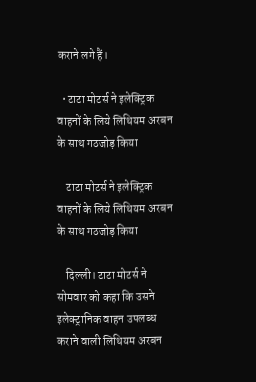कराने लगे हैं।

  • टाटा मोटर्स ने इलेक्ट्रिक वाहनों के लिये लिथियम अरबन के साथ गठजोड़ किया

    टाटा मोटर्स ने इलेक्ट्रिक वाहनों के लिये लिथियम अरबन के साथ गठजोड़ किया

    दिल्ली। टाटा मोटर्स ने सोमवार को कहा कि उसने इलेक्ट्रानिक वाहन उपलब्ध कराने वाली लिथियम अरबन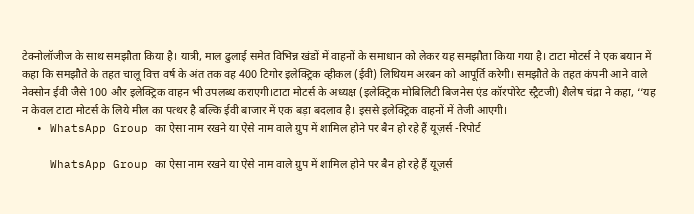टेक्नोलॉजीज के साथ समझौता किया है। यात्री, माल ढुलाई समेत विभिन्न खंडों में वाहनों के समाधान को लेकर यह समझौता किया गया है। टाटा मोटर्स ने एक बयान में कहा कि समझौते के तहत चालू वित्त वर्ष के अंत तक वह 400 टिगोर इलेक्ट्रिक व्हीकल (ईवी) लिथियम अरबन को आपूर्ति करेगी। समझौते के तहत कंपनी आने वाले नेक्सोन ईवी जैसे 100 और इलेक्ट्रिक वाहन भी उपलब्ध कराएगी।टाटा मोटर्स के अध्यक्ष (इलेक्ट्रिक मोबिलिटी बिजनेस एंड कॉरपोरेट स्ट्रैटजी) शैलेष चंद्रा ने कहा, ‘‘यह न केवल टाटा मोटर्स के लिये मील का पत्थर है बल्कि ईवी बाजार में एक बड़ा बदलाव है। इससे इलेक्ट्रिक वाहनों में तेजी आएगी।
  • WhatsApp Group का ऐसा नाम रखने या ऐसे नाम वाले ग्रुप में शामिल होने पर बैन हो रहे हैं यूज़र्स -रिपोर्ट

    WhatsApp Group का ऐसा नाम रखने या ऐसे नाम वाले ग्रुप में शामिल होने पर बैन हो रहे हैं यूज़र्स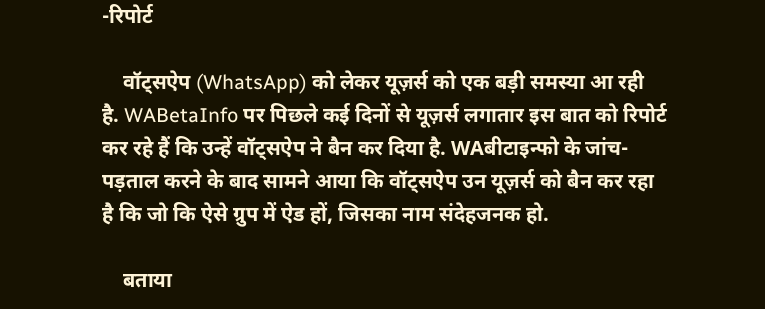-रिपोर्ट

    वॉट्सऐप (WhatsApp) को लेकर यूज़र्स को एक बड़ी समस्या आ रही है. WABetaInfo पर पिछले कई दिनों से यूज़र्स लगातार इस बात को रिपोर्ट कर रहे हैं कि उन्हें वॉट्सऐप ने बैन कर दिया है. WAबीटाइन्फो के जांच-पड़ताल करने के बाद सामने आया कि वॉट्सऐप उन यूज़र्स को बैन कर रहा है कि जो कि ऐसे ग्रुप में ऐड हों, जिसका नाम संदेहजनक हो.

    बताया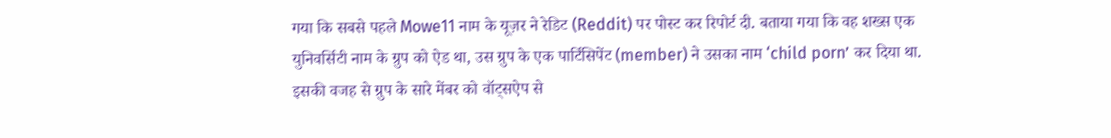गया कि सबसे पहले Mowe11 नाम के यूज़र ने रेडिट (Reddit) पर पोस्ट कर रिपोर्ट दी. बताया गया कि वह शख्स एक युनिवर्सिटी नाम के ग्रुप को ऐड था, उस ग्रुप के एक पार्टिसिपेंट (member) ने उसका नाम ‘child porn’ कर दिया था. इसकी वजह से ग्रुप के सारे मेंबर को वॉट्सऐप से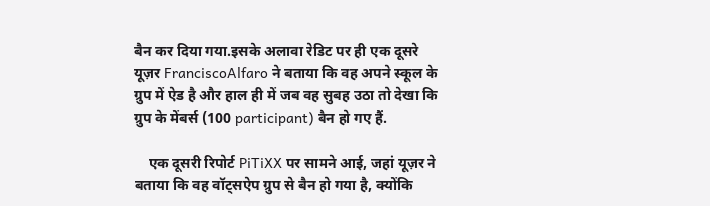बैन कर दिया गया.इसके अलावा रेडिट पर ही एक दूसरे यूज़र FranciscoAlfaro ने बताया कि वह अपने स्कूल के ग्रुप में ऐड है और हाल ही में जब वह सुबह उठा तो देखा कि ग्रुप के मेंबर्स (100 participant) बैन हो गए हैं.

    एक दूसरी रिपोर्ट PiTiXX पर सामने आई, जहां यूज़र ने बताया कि वह वॉट्सऐप ग्रुप से बैन हो गया है, क्योंकि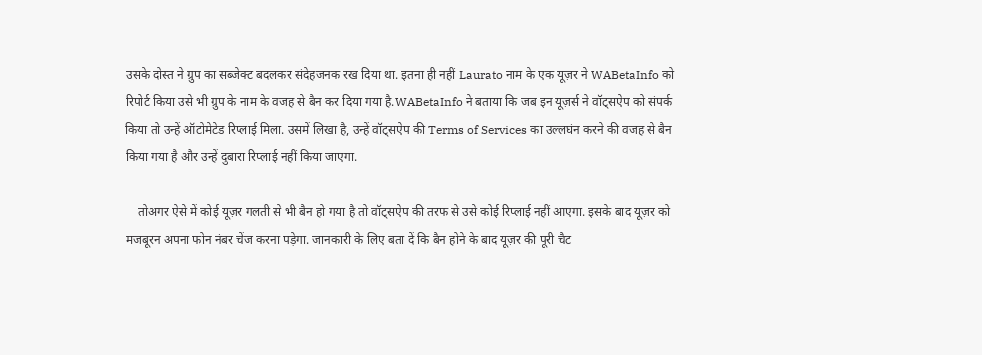उसके दोस्त ने ग्रुप का सब्जेक्ट बदलकर संदेहजनक रख दिया था. इतना ही नहीं Laurato नाम के एक यूज़र ने WABetaInfo को रिपोर्ट किया उसे भी ग्रुप के नाम के वजह से बैन कर दिया गया है.WABetaInfo ने बताया कि जब इन यूज़र्स ने वॉट्सऐप को संपर्क किया तो उन्हें ऑटोमेटेड रिप्लाई मिला. उसमें लिखा है, उन्हें वॉट्सऐप की Terms of Services का उल्लघंन करने की वजह से बैन किया गया है और उन्हें दुबारा रिप्लाई नहीं किया जाएगा.

    तोअगर ऐसे में कोई यूज़र गलती से भी बैन हो गया है तो वॉट्सऐप की तरफ से उसे कोई रिप्लाई नहीं आएगा. इसके बाद यूज़र को मजबूरन अपना फोन नंबर चेंज करना पड़ेगा. जानकारी के लिए बता दें कि बैन होने के बाद यूज़र की पूरी चैट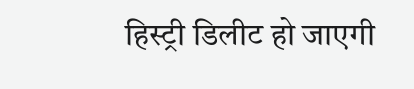हिस्ट्री डिलीट हो जाएगी